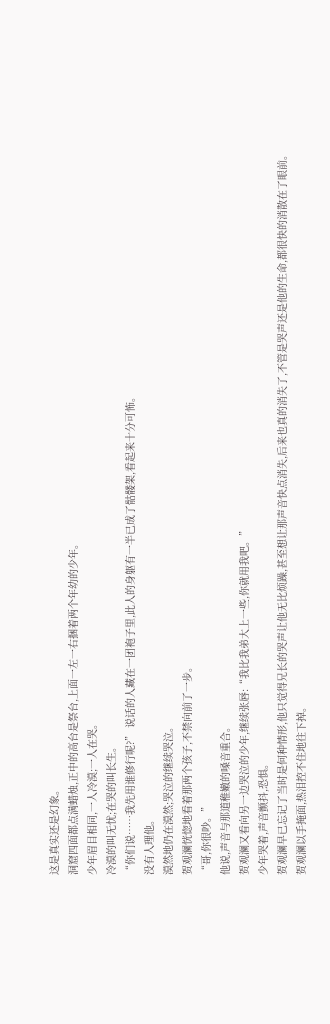这是真实还是幻象。
洞窟四面都点满蜡烛,正中的高台是祭台,上面一左一右捆着两个年幼的少年。
少年眉目相同,一人冷漠;一人在哭。
冷漠的叫无忧;在哭的叫长生。
“你们说……我先用谁修行呢?” 说话的人藏在一团袍子里,此人的身躯有一半已成了骷髅架,看起来十分可怖。
没有人理他。
漠然地仍在漠然;哭泣的继续哭泣。
贺观澜恍惚地看着那两个孩子,不禁向前了一步。
“哥,你很吵。”
他说,声音与那道稚嫩的嗓音重合。
贺观澜又看向另一边哭泣的少年,继续张唇:“我比我弟大上一些,你就用我吧。”
少年哭着,声音颤抖,恐惧。
贺观澜早已忘记了当时是何种情形,他只觉得兄长的哭声让他无比烦躁,甚至想让那声音快点消失,后来也真的消失了,不管是哭声还是他的生命,都很快的消散在了眼前。
贺观澜以手掩面,热泪控不住地往下掉。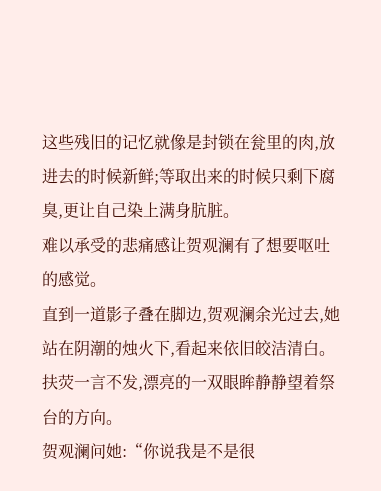这些残旧的记忆就像是封锁在瓮里的肉,放进去的时候新鲜;等取出来的时候只剩下腐臭,更让自己染上满身肮脏。
难以承受的悲痛感让贺观澜有了想要呕吐的感觉。
直到一道影子叠在脚边,贺观澜余光过去,她站在阴潮的烛火下,看起来依旧皎洁清白。
扶荧一言不发,漂亮的一双眼眸静静望着祭台的方向。
贺观澜问她:“你说我是不是很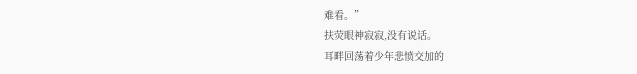难看。”
扶荧眼神寂寂,没有说话。
耳畔回荡着少年悲愤交加的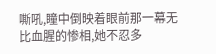嘶吼,瞳中倒映着眼前那一幕无比血腥的惨相,她不忍多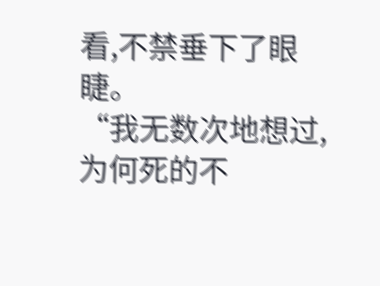看,不禁垂下了眼睫。
“我无数次地想过,为何死的不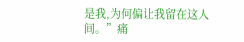是我,为何偏让我留在这人间。”痛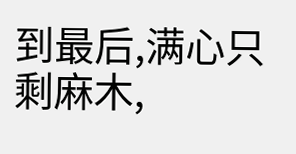到最后,满心只剩麻木,